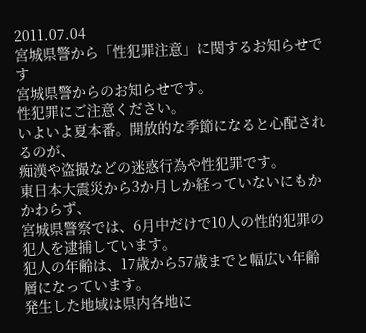2011.07.04
宮城県警から「性犯罪注意」に関するお知らせです
宮城県警からのお知らせです。
性犯罪にご注意ください。
いよいよ夏本番。開放的な季節になると心配されるのが、
痴漢や盗撮などの迷惑行為や性犯罪です。
東日本大震災から3か月しか経っていないにもかかわらず、
宮城県警察では、6月中だけで10人の性的犯罪の犯人を逮捕しています。
犯人の年齢は、17歳から57歳までと幅広い年齢層になっています。
発生した地域は県内各地に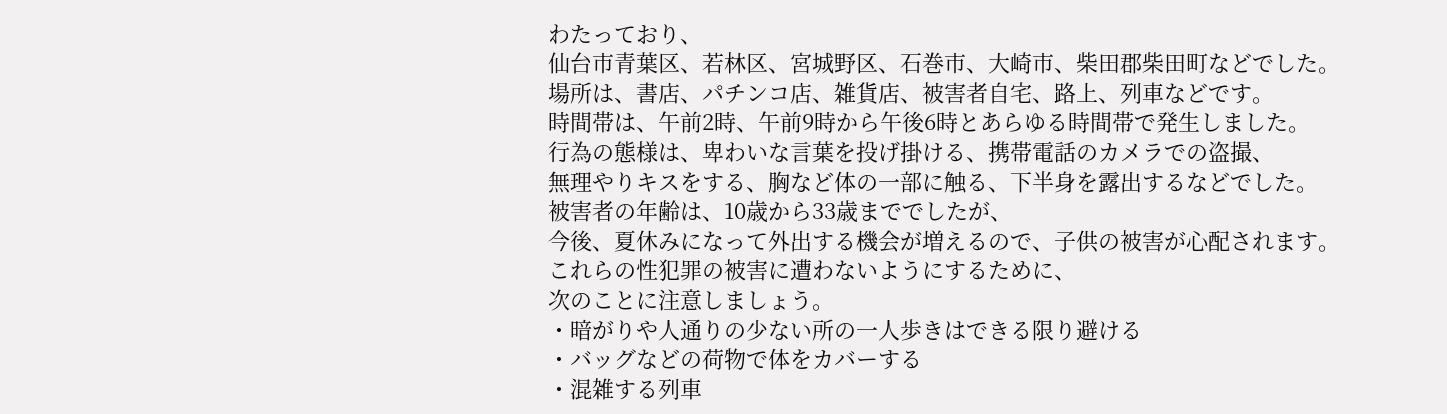わたっており、
仙台市青葉区、若林区、宮城野区、石巻市、大崎市、柴田郡柴田町などでした。
場所は、書店、パチンコ店、雑貨店、被害者自宅、路上、列車などです。
時間帯は、午前2時、午前9時から午後6時とあらゆる時間帯で発生しました。
行為の態様は、卑わいな言葉を投げ掛ける、携帯電話のカメラでの盗撮、
無理やりキスをする、胸など体の一部に触る、下半身を露出するなどでした。
被害者の年齢は、10歳から33歳まででしたが、
今後、夏休みになって外出する機会が増えるので、子供の被害が心配されます。
これらの性犯罪の被害に遭わないようにするために、
次のことに注意しましょう。
・暗がりや人通りの少ない所の一人歩きはできる限り避ける
・バッグなどの荷物で体をカバーする
・混雑する列車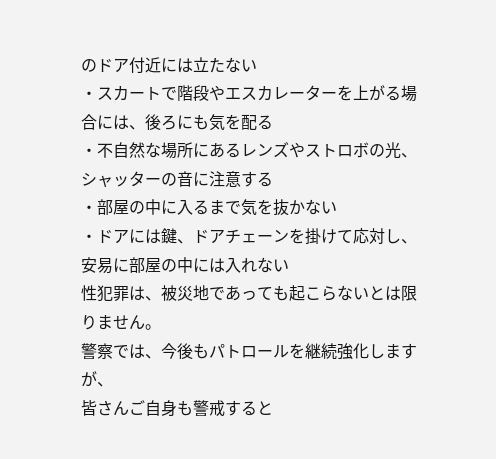のドア付近には立たない
・スカートで階段やエスカレーターを上がる場合には、後ろにも気を配る
・不自然な場所にあるレンズやストロボの光、シャッターの音に注意する
・部屋の中に入るまで気を抜かない
・ドアには鍵、ドアチェーンを掛けて応対し、安易に部屋の中には入れない
性犯罪は、被災地であっても起こらないとは限りません。
警察では、今後もパトロールを継続強化しますが、
皆さんご自身も警戒すると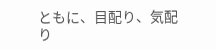ともに、目配り、気配り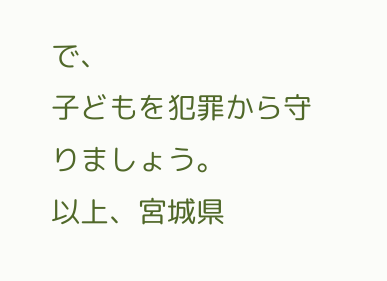で、
子どもを犯罪から守りましょう。
以上、宮城県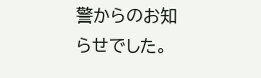警からのお知らせでした。